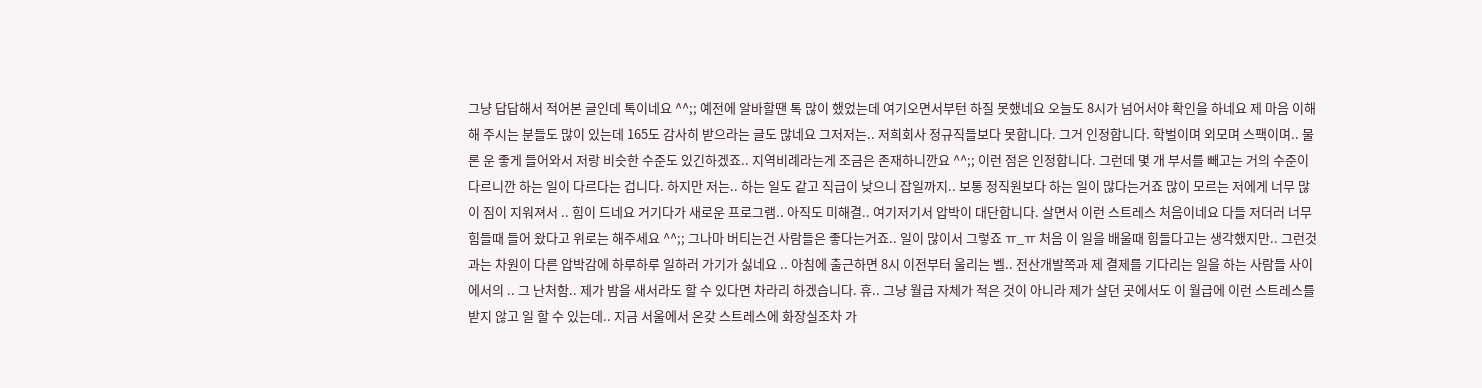그냥 답답해서 적어본 글인데 톡이네요 ^^;; 예전에 알바할땐 톡 많이 했었는데 여기오면서부턴 하질 못했네요 오늘도 8시가 넘어서야 확인을 하네요 제 마음 이해해 주시는 분들도 많이 있는데 165도 감사히 받으라는 글도 많네요 그저저는.. 저희회사 정규직들보다 못합니다. 그거 인정합니다. 학벌이며 외모며 스팩이며.. 물론 운 좋게 들어와서 저랑 비슷한 수준도 있긴하겠죠.. 지역비례라는게 조금은 존재하니깐요 ^^;; 이런 점은 인정합니다. 그런데 몇 개 부서를 빼고는 거의 수준이 다르니깐 하는 일이 다르다는 겁니다. 하지만 저는.. 하는 일도 같고 직급이 낮으니 잡일까지.. 보통 정직원보다 하는 일이 많다는거죠 많이 모르는 저에게 너무 많이 짐이 지워져서 .. 힘이 드네요 거기다가 새로운 프로그램.. 아직도 미해결.. 여기저기서 압박이 대단합니다. 살면서 이런 스트레스 처음이네요 다들 저더러 너무 힘들때 들어 왔다고 위로는 해주세요 ^^;; 그나마 버티는건 사람들은 좋다는거죠.. 일이 많이서 그렇죠 ㅠ_ㅠ 처음 이 일을 배울때 힘들다고는 생각했지만.. 그런것과는 차원이 다른 압박감에 하루하루 일하러 가기가 싫네요 .. 아침에 출근하면 8시 이전부터 울리는 벨.. 전산개발쪽과 제 결제를 기다리는 일을 하는 사람들 사이에서의 .. 그 난처함.. 제가 밤을 새서라도 할 수 있다면 차라리 하겠습니다. 휴.. 그냥 월급 자체가 적은 것이 아니라 제가 살던 곳에서도 이 월급에 이런 스트레스를 받지 않고 일 할 수 있는데.. 지금 서울에서 온갖 스트레스에 화장실조차 가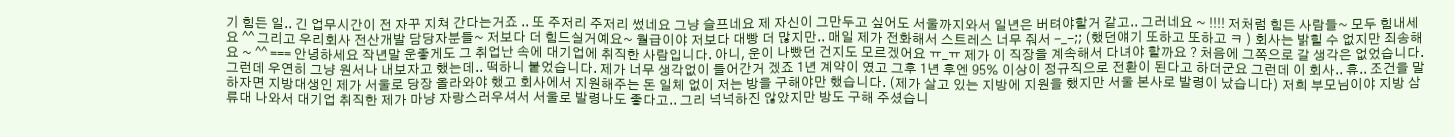기 힘든 일.. 긴 업무시간이 전 자꾸 지쳐 간다는거죠 .. 또 주저리 주저리 썼네요 그냥 슬프네요 제 자신이 그만두고 싶어도 서울까지와서 일년은 버텨야할거 같고.. 그러네요 ~ !!!! 저처럼 힘든 사람들~ 모두 힘내세요 ^^ 그리고 우리회사 전산개발 담당자분들~ 저보다 더 힘드실거예요~ 월급이야 저보다 대빵 더 많지만.. 매일 제가 전화해서 스트레스 너무 줘서 -_-;; (했던얘기 또하고 또하고 ㅋ ) 회사는 밝힐 수 없지만 죄송해요 ~ ^^ === 안녕하세요 작년말 운좋게도 그 취업난 속에 대기업에 취직한 사람입니다. 아니, 운이 나빴던 건지도 모르겠어요 ㅠ_ㅠ 제가 이 직장을 계속해서 다녀야 할까요 ? 처음에 그쪽으로 갈 생각은 없었습니다. 그런데 우연히 그냥 원서나 내보자고 했는데.. 떡하니 붙었습니다. 제가 너무 생각없이 들어간거 겠죠 1년 계약이 였고 그후 1년 후엔 95% 이상이 정규직으로 전환이 된다고 하더군요 그런데 이 회사.. 휴.. 조건을 말하자면 지방대생인 제가 서울로 당장 올라와야 했고 회사에서 지원해주는 돈 일체 없이 저는 방을 구해야만 했습니다. (제가 살고 있는 지방에 지원을 했지만 서울 본사로 발령이 났습니다) 저희 부모님이야 지방 삼류대 나와서 대기업 취직한 제가 마냥 자랑스러우셔서 서울로 발령나도 좋다고.. 그리 넉넉하진 않았지만 방도 구해 주셨습니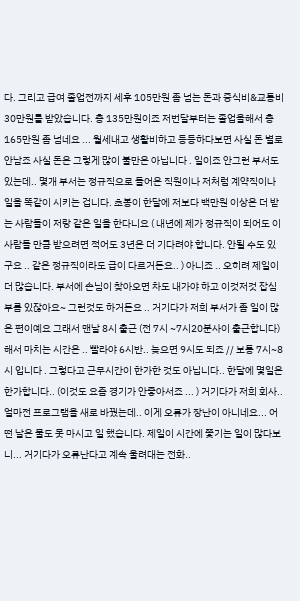다. 그리고 급여 졸업전까지 세후 105만원 좀 넘는 돈과 중식비&교통비 30만원를 받았습니다. 총 135만원이죠 저번달부터는 졸업을해서 총 165만원 좀 넘네요 ... 월세내고 생활비하고 등등하다보면 사실 돈 별로 안남죠 사실 돈은 그렇게 많이 불만은 아닙니다 . 일이죠 안그런 부서도 있는데.. 몇개 부서는 정규직으로 들어온 직원이나 저처럼 계약직이나 일을 똑같이 시키는 겁니다. 초봉이 한달에 저보다 백만원 이상은 더 받는 사람들이 저랑 같은 일을 한다니요 ( 내년에 제가 정규직이 되어도 이 사람들 만큼 받으려면 적어도 3년은 더 기다려야 합니다. 안될 수도 있구요 .. 같은 정규직이라도 급이 다르거든요.. ) 아니죠 .. 오히려 제일이 더 많습니다. 부서에 손님이 찾아오면 차도 내가야 하고 이것저것 잡심부름 있잖아요~ 그런것도 하거든요 .. 거기다가 저희 부서가 좀 일이 많은 편이예요 그래서 맨날 8시 출근 (전 7시 ~7시20분사이 출근합니다) 해서 마치는 시간은 .. 빨라야 6시반.. 늦으면 9시도 되죠 // 보통 7시~8시 입니다 . 그렇다고 근무시간이 한가한 것도 아닙니다.. 한달에 몇일은 한가합니다.. (이것도 요즘 경기가 안좋아서죠 ... ) 거기다가 저희 회사.. 얼마전 프로그램을 새로 바꿨는데.. 이게 오류가 장난이 아니네요... 어떤 날은 물도 못 마시고 일 했습니다. 제일이 시간에 쫓기는 일이 많다보니... 거기다가 오류난다고 계속 울려대는 전화..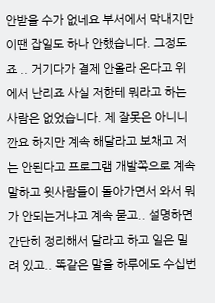안받을 수가 없네요 부서에서 막내지만 이땐 잡일도 하나 안했습니다. 그정도죠 .. 거기다가 결제 안올라 온다고 위에서 난리죠 사실 저한테 뭐라고 하는 사람은 없었습니다. 제 잘못은 아니니깐요 하지만 계속 해달라고 보채고 저는 안된다고 프로그램 개발쪽으로 계속 말하고 윗사람들이 돌아가면서 와서 뭐가 안되는거냐고 계속 묻고.. 설명하면 간단히 정리해서 달라고 하고 일은 밀려 있고.. 똑같은 말을 하루에도 수십번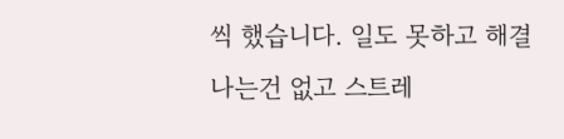씩 했습니다. 일도 못하고 해결나는건 없고 스트레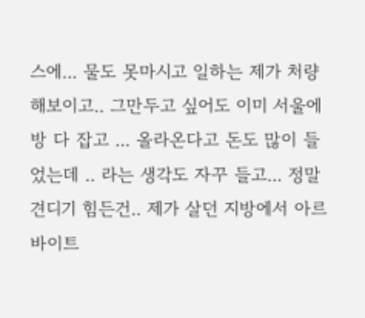스에... 물도 못마시고 일하는 제가 처량해보이고.. 그만두고 싶어도 이미 서울에 방 다 잡고 ... 올라온다고 돈도 많이 들었는데 .. 라는 생각도 자꾸 들고... 정말 견디기 힘든건.. 제가 살던 지방에서 아르바이트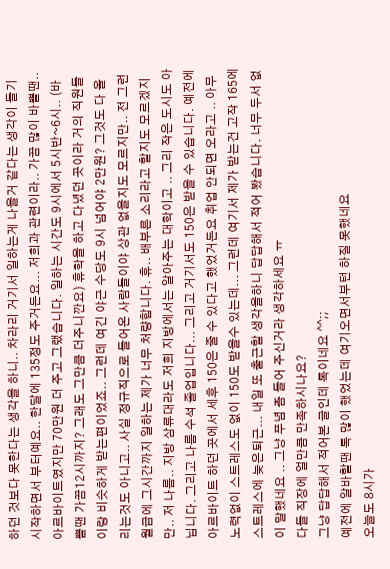하던 것보다 못한다는 생각을 하니.. 차라리 거기서 일하는게 나을거 같다는 생각이 들기 시작하면서 부터예요.. 한달에 135정도 주거든요... 저희과 관련이라.. 가끔 많이 바쁠땐.. 아르바이트였지만 70만원 더 주고 그랬습니다. 일하는 시간도 9시에서 5시반~6시.. (바쁠땐 가끔12시까지? 그래도 그만큼 더주니깐요) 휴학을 하고 다녔던 곳이라 거의 직원들이랑 비슷하게 받는편이었죠.. 그런데 여긴 야근 수당도 9시 넘어야 2만원? 그것도 다 올리는것도 아니고.. 사실 정규직으로 들어온 사람들이야 상관 없을지도 모르지만.. 전 그런 월급에 그시간까지 일하는 제가 너무 처량합니다. 휴.. 배부른 소리라고 할지도 모르겠지만.. 저 나름.. 지방 삼류대라도 저희 지방에서는 알아주는 대학이고 .. 그리 작은 도시도 아닙니다. 그리고 나름 수석 졸업입니다... 그리고 거기서도 150은 받을 수 있습니다. 예전에 아르바이트 하던 곳에서 세후 150은 줄 수 있다고 했었거든요 취업 안되면 오라고 .. 아무노력없이 스트레스도 없이 150도 받을수 있는데... 그런데 여기서 제가 받는건 고작 165에 스트레스에 늦은퇴근... 내일 또 출근할 생각을하니 답답해서 적어 봤습니다. 너무 두서 없이 말했네요 .. 그냥 푸념 좀 들어 주신거라 생각하세요 ㅠ
다들 직장에 얼만큼 만족하시나요?
그냥 답답해서 적어본 글인데 톡이네요 ^^;;
예전에 알바할땐 톡 많이 했었는데 여기오면서부턴 하질 못했네요
오늘도 8시가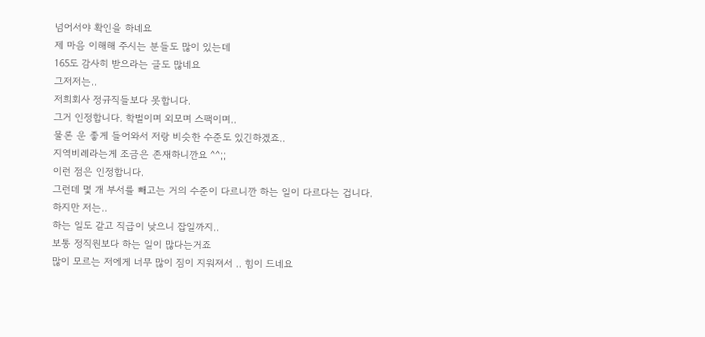넘어서야 확인을 하네요
제 마음 이해해 주시는 분들도 많이 있는데
165도 감사히 받으라는 글도 많네요
그저저는..
저희회사 정규직들보다 못합니다.
그거 인정합니다. 학벌이며 외모며 스팩이며..
물론 운 좋게 들어와서 저랑 비슷한 수준도 있긴하겠죠..
지역비례라는게 조금은 존재하니깐요 ^^;;
이런 점은 인정합니다.
그런데 몇 개 부서를 빼고는 거의 수준이 다르니깐 하는 일이 다르다는 겁니다.
하지만 저는..
하는 일도 같고 직급이 낮으니 잡일까지..
보통 정직원보다 하는 일이 많다는거죠
많이 모르는 저에게 너무 많이 짐이 지워져서 .. 힘이 드네요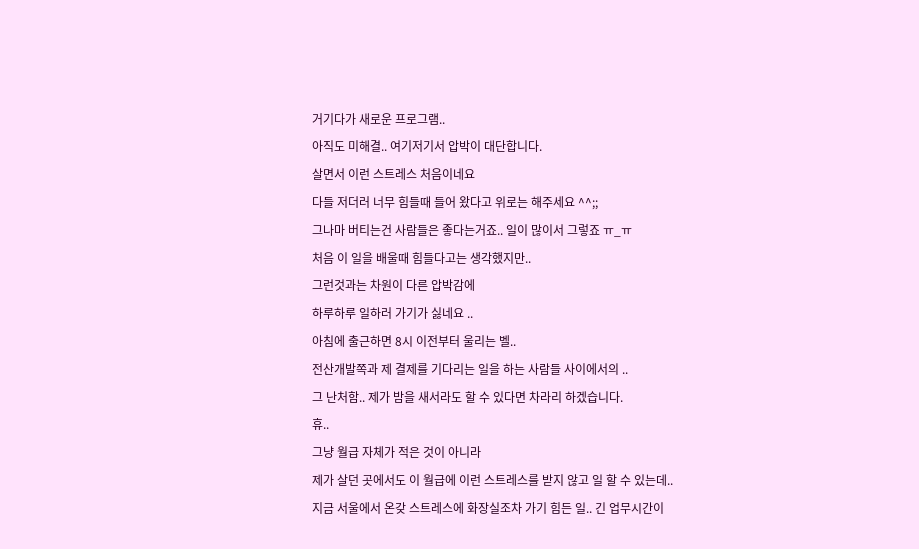거기다가 새로운 프로그램..
아직도 미해결.. 여기저기서 압박이 대단합니다.
살면서 이런 스트레스 처음이네요
다들 저더러 너무 힘들때 들어 왔다고 위로는 해주세요 ^^;;
그나마 버티는건 사람들은 좋다는거죠.. 일이 많이서 그렇죠 ㅠ_ㅠ
처음 이 일을 배울때 힘들다고는 생각했지만..
그런것과는 차원이 다른 압박감에
하루하루 일하러 가기가 싫네요 ..
아침에 출근하면 8시 이전부터 울리는 벨..
전산개발쪽과 제 결제를 기다리는 일을 하는 사람들 사이에서의 ..
그 난처함.. 제가 밤을 새서라도 할 수 있다면 차라리 하겠습니다.
휴..
그냥 월급 자체가 적은 것이 아니라
제가 살던 곳에서도 이 월급에 이런 스트레스를 받지 않고 일 할 수 있는데..
지금 서울에서 온갖 스트레스에 화장실조차 가기 힘든 일.. 긴 업무시간이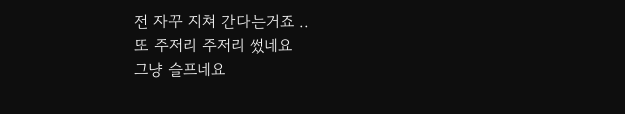전 자꾸 지쳐 간다는거죠 ..
또 주저리 주저리 썼네요
그냥 슬프네요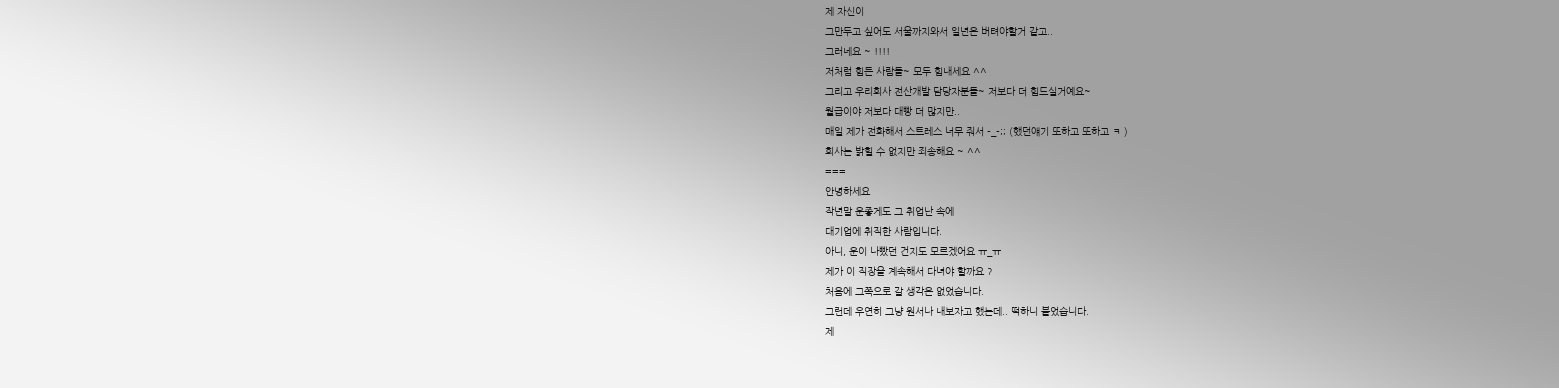제 자신이
그만두고 싶어도 서울까지와서 일년은 버텨야할거 같고..
그러네요 ~ !!!!
저처럼 힘든 사람들~ 모두 힘내세요 ^^
그리고 우리회사 전산개발 담당자분들~ 저보다 더 힘드실거예요~
월급이야 저보다 대빵 더 많지만..
매일 제가 전화해서 스트레스 너무 줘서 -_-;; (했던얘기 또하고 또하고 ㅋ )
회사는 밝힐 수 없지만 죄송해요 ~ ^^
===
안녕하세요
작년말 운좋게도 그 취업난 속에
대기업에 취직한 사람입니다.
아니, 운이 나빴던 건지도 모르겠어요 ㅠ_ㅠ
제가 이 직장을 계속해서 다녀야 할까요 ?
처음에 그쪽으로 갈 생각은 없었습니다.
그런데 우연히 그냥 원서나 내보자고 했는데.. 떡하니 붙었습니다.
제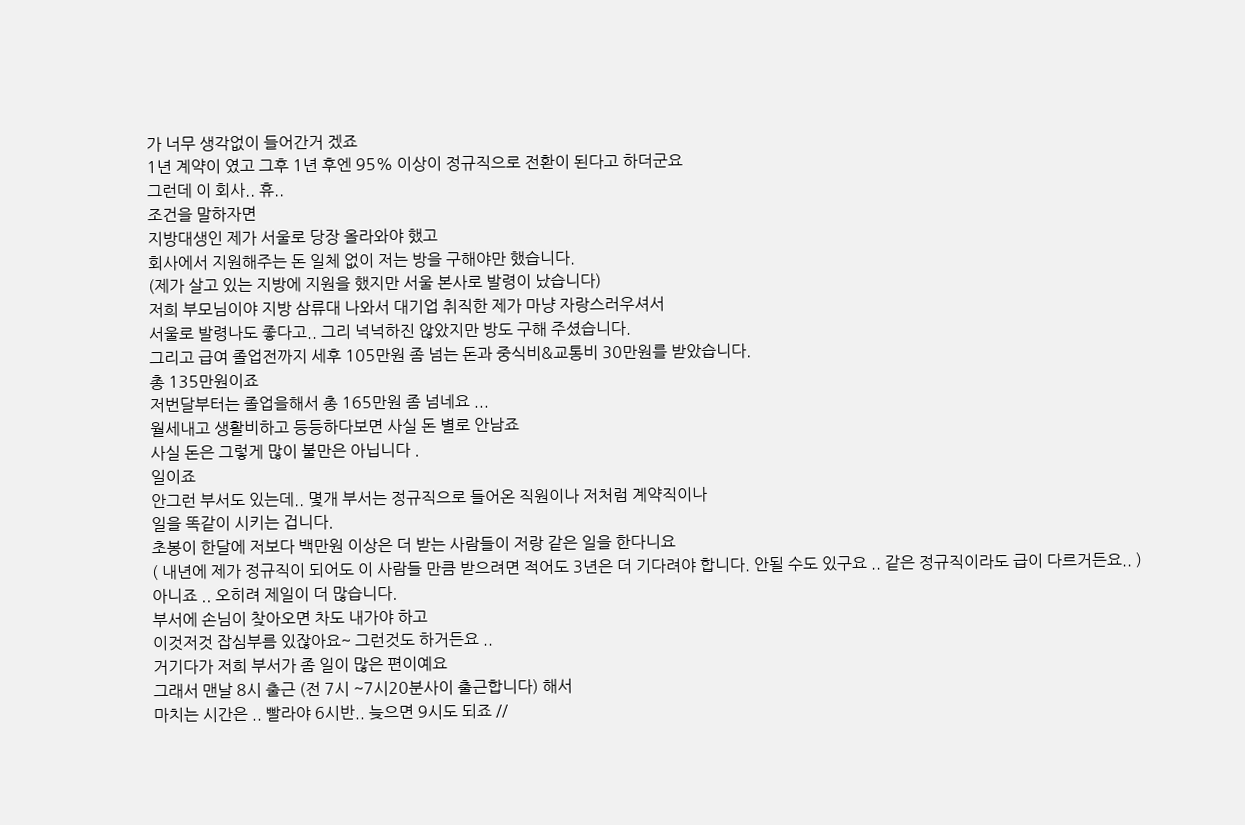가 너무 생각없이 들어간거 겠죠
1년 계약이 였고 그후 1년 후엔 95% 이상이 정규직으로 전환이 된다고 하더군요
그런데 이 회사.. 휴..
조건을 말하자면
지방대생인 제가 서울로 당장 올라와야 했고
회사에서 지원해주는 돈 일체 없이 저는 방을 구해야만 했습니다.
(제가 살고 있는 지방에 지원을 했지만 서울 본사로 발령이 났습니다)
저희 부모님이야 지방 삼류대 나와서 대기업 취직한 제가 마냥 자랑스러우셔서
서울로 발령나도 좋다고.. 그리 넉넉하진 않았지만 방도 구해 주셨습니다.
그리고 급여 졸업전까지 세후 105만원 좀 넘는 돈과 중식비&교통비 30만원를 받았습니다.
총 135만원이죠
저번달부터는 졸업을해서 총 165만원 좀 넘네요 ...
월세내고 생활비하고 등등하다보면 사실 돈 별로 안남죠
사실 돈은 그렇게 많이 불만은 아닙니다 .
일이죠
안그런 부서도 있는데.. 몇개 부서는 정규직으로 들어온 직원이나 저처럼 계약직이나
일을 똑같이 시키는 겁니다.
초봉이 한달에 저보다 백만원 이상은 더 받는 사람들이 저랑 같은 일을 한다니요
( 내년에 제가 정규직이 되어도 이 사람들 만큼 받으려면 적어도 3년은 더 기다려야 합니다. 안될 수도 있구요 .. 같은 정규직이라도 급이 다르거든요.. )
아니죠 .. 오히려 제일이 더 많습니다.
부서에 손님이 찾아오면 차도 내가야 하고
이것저것 잡심부름 있잖아요~ 그런것도 하거든요 ..
거기다가 저희 부서가 좀 일이 많은 편이예요
그래서 맨날 8시 출근 (전 7시 ~7시20분사이 출근합니다) 해서
마치는 시간은 .. 빨라야 6시반.. 늦으면 9시도 되죠 //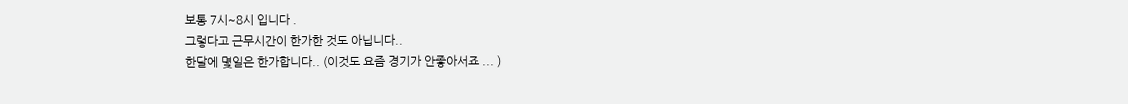보통 7시~8시 입니다 .
그렇다고 근무시간이 한가한 것도 아닙니다..
한달에 몇일은 한가합니다.. (이것도 요즘 경기가 안좋아서죠 ... )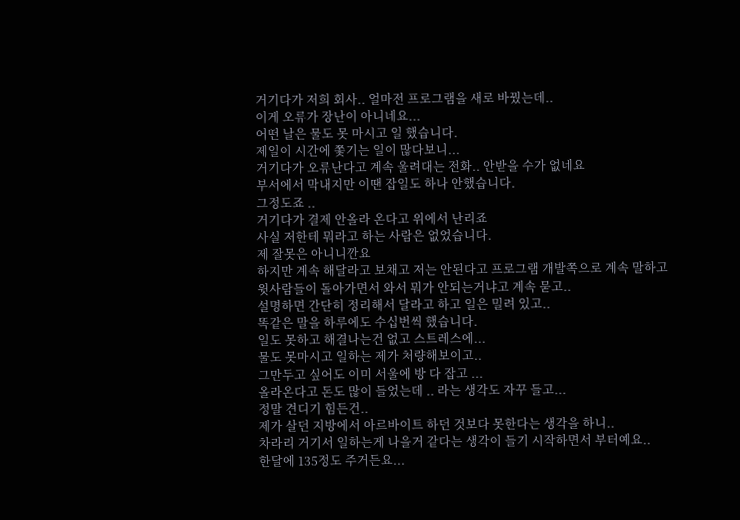거기다가 저희 회사.. 얼마전 프로그램을 새로 바꿨는데..
이게 오류가 장난이 아니네요...
어떤 날은 물도 못 마시고 일 했습니다.
제일이 시간에 쫓기는 일이 많다보니...
거기다가 오류난다고 계속 울려대는 전화.. 안받을 수가 없네요
부서에서 막내지만 이땐 잡일도 하나 안했습니다.
그정도죠 ..
거기다가 결제 안올라 온다고 위에서 난리죠
사실 저한테 뭐라고 하는 사람은 없었습니다.
제 잘못은 아니니깐요
하지만 계속 해달라고 보채고 저는 안된다고 프로그램 개발쪽으로 계속 말하고
윗사람들이 돌아가면서 와서 뭐가 안되는거냐고 계속 묻고..
설명하면 간단히 정리해서 달라고 하고 일은 밀려 있고..
똑같은 말을 하루에도 수십번씩 했습니다.
일도 못하고 해결나는건 없고 스트레스에...
물도 못마시고 일하는 제가 처량해보이고..
그만두고 싶어도 이미 서울에 방 다 잡고 ...
올라온다고 돈도 많이 들었는데 .. 라는 생각도 자꾸 들고...
정말 견디기 힘든건..
제가 살던 지방에서 아르바이트 하던 것보다 못한다는 생각을 하니..
차라리 거기서 일하는게 나을거 같다는 생각이 들기 시작하면서 부터예요..
한달에 135정도 주거든요...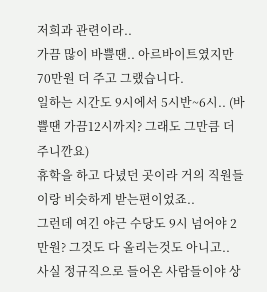저희과 관련이라..
가끔 많이 바쁠땐.. 아르바이트였지만 70만원 더 주고 그랬습니다.
일하는 시간도 9시에서 5시반~6시.. (바쁠땐 가끔12시까지? 그래도 그만큼 더주니깐요)
휴학을 하고 다녔던 곳이라 거의 직원들이랑 비슷하게 받는편이었죠..
그런데 여긴 야근 수당도 9시 넘어야 2만원? 그것도 다 올리는것도 아니고..
사실 정규직으로 들어온 사람들이야 상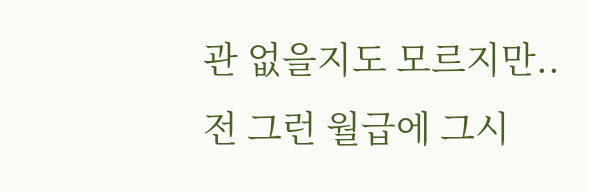관 없을지도 모르지만..
전 그런 월급에 그시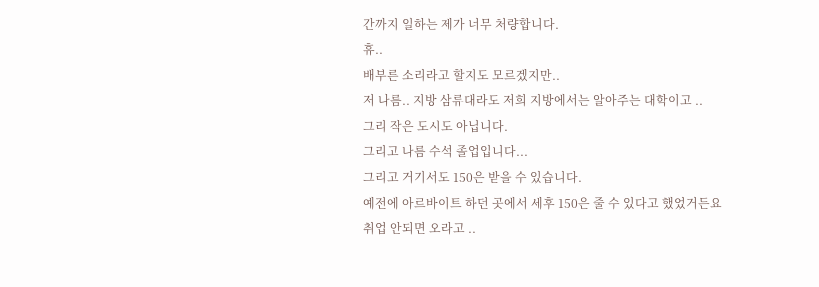간까지 일하는 제가 너무 처량합니다.
휴..
배부른 소리라고 할지도 모르겠지만..
저 나름.. 지방 삼류대라도 저희 지방에서는 알아주는 대학이고 ..
그리 작은 도시도 아닙니다.
그리고 나름 수석 졸업입니다...
그리고 거기서도 150은 받을 수 있습니다.
예전에 아르바이트 하던 곳에서 세후 150은 줄 수 있다고 했었거든요
취업 안되면 오라고 ..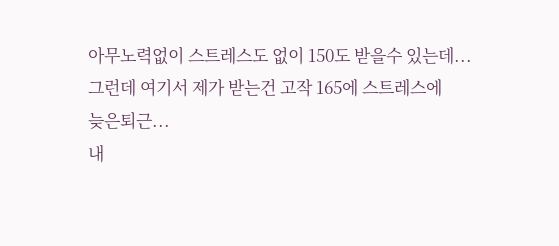아무노력없이 스트레스도 없이 150도 받을수 있는데...
그런데 여기서 제가 받는건 고작 165에 스트레스에
늦은퇴근...
내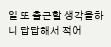일 또 출근할 생각을하니 답답해서 적어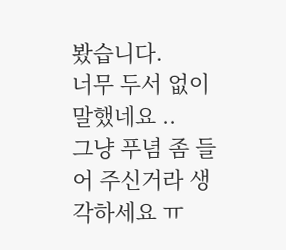봤습니다.
너무 두서 없이 말했네요 ..
그냥 푸념 좀 들어 주신거라 생각하세요 ㅠ